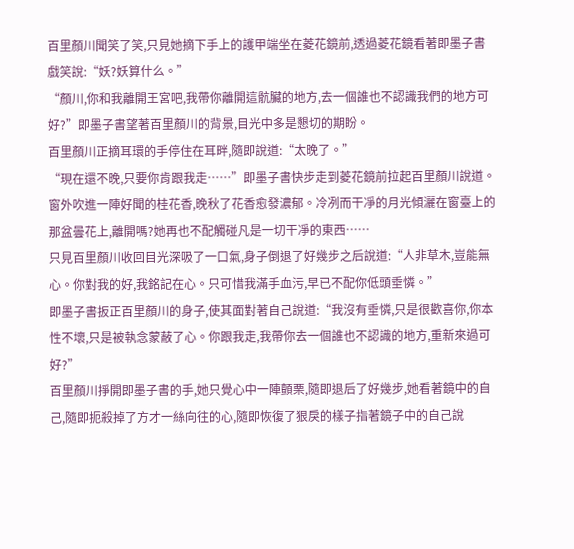百里顏川聞笑了笑,只見她摘下手上的護甲端坐在菱花鏡前,透過菱花鏡看著即墨子書戲笑說:“妖?妖算什么。”
“顏川,你和我離開王宮吧,我帶你離開這骯臟的地方,去一個誰也不認識我們的地方可好?”即墨子書望著百里顏川的背景,目光中多是懇切的期盼。
百里顏川正摘耳環的手停住在耳畔,隨即說道:“太晚了。”
“現在還不晚,只要你肯跟我走……”即墨子書快步走到菱花鏡前拉起百里顏川說道。
窗外吹進一陣好聞的桂花香,晚秋了花香愈發濃郁。冷冽而干凈的月光傾灑在窗臺上的那盆曇花上,離開嗎?她再也不配觸碰凡是一切干凈的東西……
只見百里顏川收回目光深吸了一口氣,身子倒退了好幾步之后說道:“人非草木,豈能無心。你對我的好,我銘記在心。只可惜我滿手血污,早已不配你低頭垂憐。”
即墨子書扳正百里顏川的身子,使其面對著自己說道:“我沒有垂憐,只是很歡喜你,你本性不壞,只是被執念蒙蔽了心。你跟我走,我帶你去一個誰也不認識的地方,重新來過可好?”
百里顏川掙開即墨子書的手,她只覺心中一陣顫栗,隨即退后了好幾步,她看著鏡中的自己,隨即扼殺掉了方才一絲向往的心,隨即恢復了狠戾的樣子指著鏡子中的自己說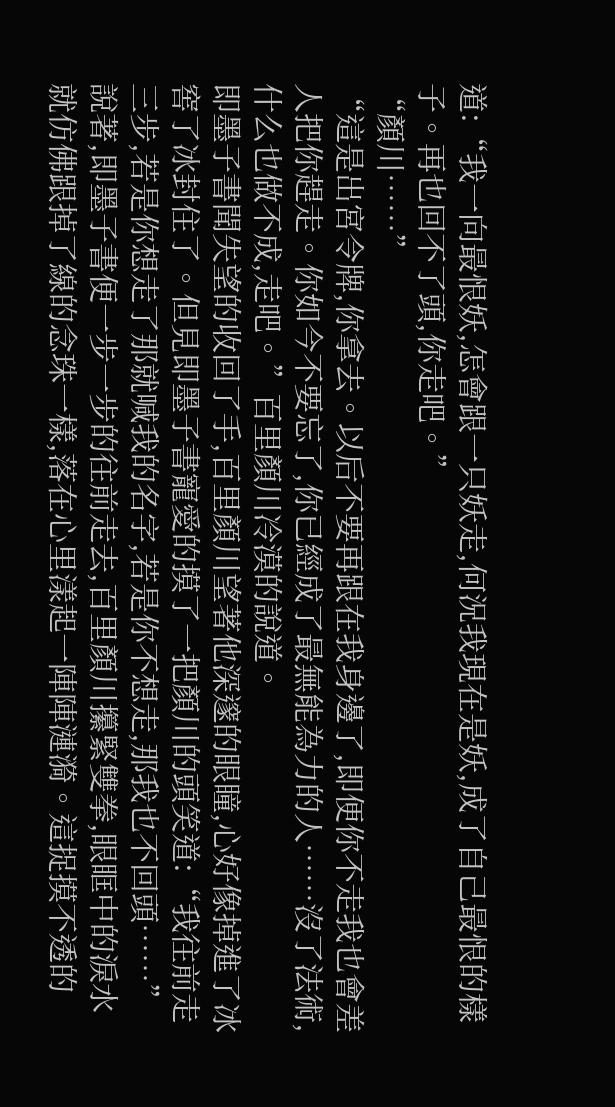道:“我一向最恨妖,怎會跟一只妖走,何況我現在是妖,成了自己最恨的樣子。再也回不了頭,你走吧。”
“顏川……”
“這是出宮令牌,你拿去。以后不要再跟在我身邊了,即便你不走我也會差人把你趕走。你如今不要忘了,你已經成了最無能為力的人……沒了法術,什么也做不成,走吧。”百里顏川冷漠的說道。
即墨子書聞失望的收回了手,百里顏川望著他深邃的眼瞳,心好像掉進了冰窖了冰封住了。但見即墨子書寵愛的摸了一把顏川的頭笑道:“我往前走三步,若是你想走了那就喊我的名字,若是你不想走,那我也不回頭……”
說著,即墨子書便一步一步的往前走去,百里顏川攥緊雙拳,眼眶中的淚水就仿佛跟掉了線的念珠一樣,落在心里漾起一陣陣漣漪。這捉摸不透的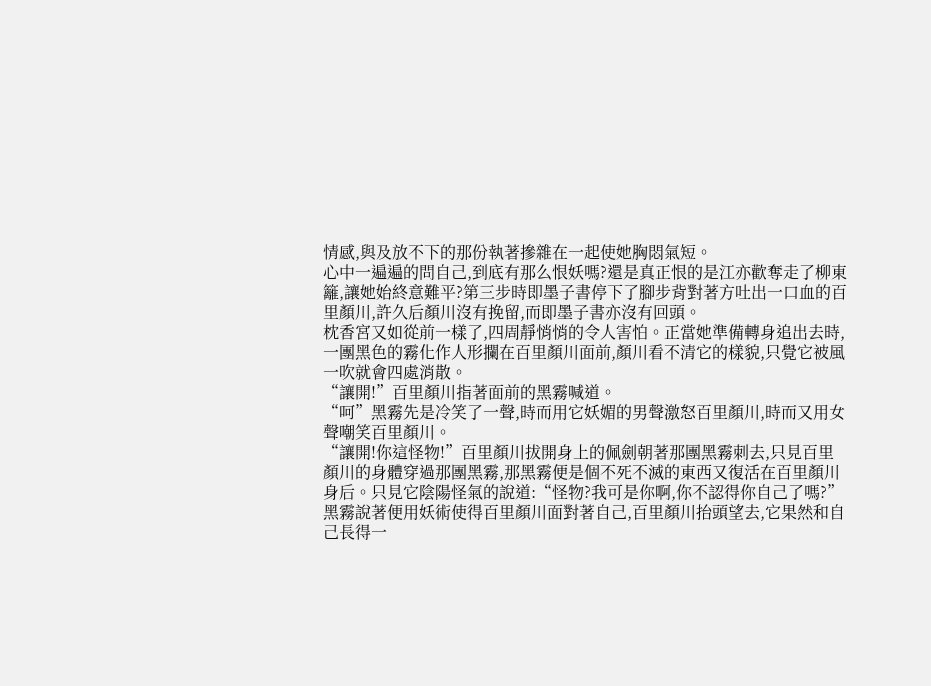情感,與及放不下的那份執著摻雜在一起使她胸悶氣短。
心中一遍遍的問自己,到底有那么恨妖嗎?還是真正恨的是江亦歡奪走了柳東籬,讓她始終意難平?第三步時即墨子書停下了腳步背對著方吐出一口血的百里顏川,許久后顏川沒有挽留,而即墨子書亦沒有回頭。
枕香宮又如從前一樣了,四周靜悄悄的令人害怕。正當她準備轉身追出去時,一團黑色的霧化作人形攔在百里顏川面前,顏川看不清它的樣貌,只覺它被風一吹就會四處消散。
“讓開!”百里顏川指著面前的黑霧喊道。
“呵”黑霧先是冷笑了一聲,時而用它妖媚的男聲激怒百里顏川,時而又用女聲嘲笑百里顏川。
“讓開!你這怪物!”百里顏川拔開身上的佩劍朝著那團黑霧刺去,只見百里顏川的身體穿過那團黑霧,那黑霧便是個不死不滅的東西又復活在百里顏川身后。只見它陰陽怪氣的說道:“怪物?我可是你啊,你不認得你自己了嗎?”
黑霧說著便用妖術使得百里顏川面對著自己,百里顏川抬頭望去,它果然和自己長得一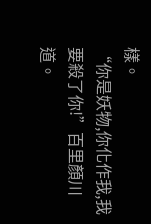樣。
“你是妖物,你化作我,我要殺了你!”百里顏川道。